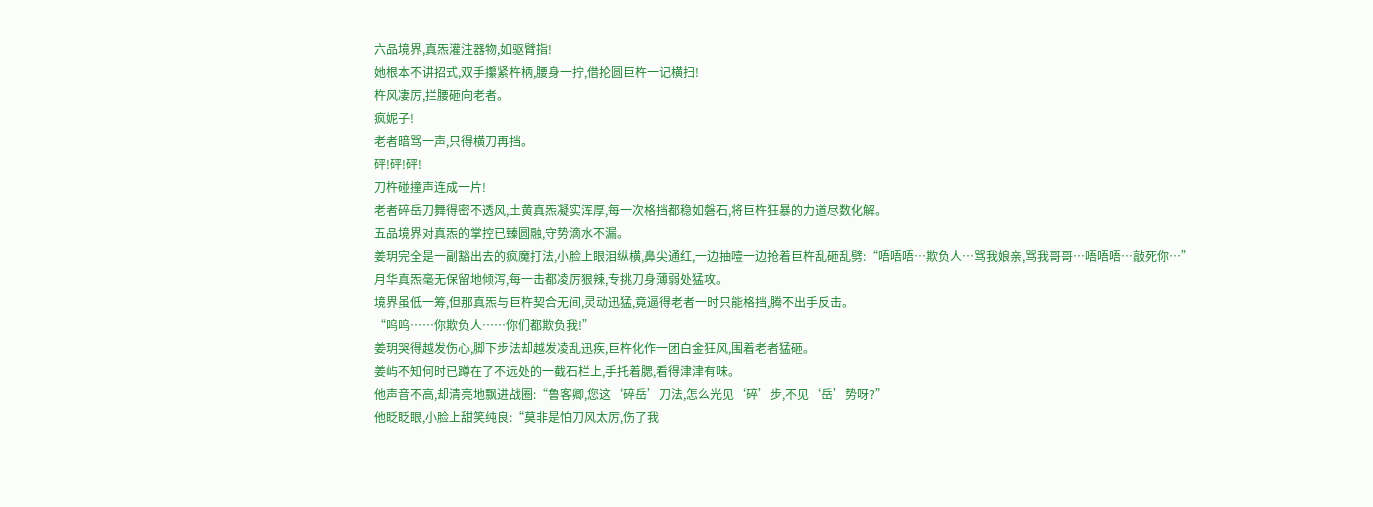六品境界,真炁灌注器物,如驱臂指!
她根本不讲招式,双手攥紧杵柄,腰身一拧,借抡圆巨杵一记横扫!
杵风凄厉,拦腰砸向老者。
疯妮子!
老者暗骂一声,只得横刀再挡。
砰!砰!砰!
刀杵碰撞声连成一片!
老者碎岳刀舞得密不透风,土黄真炁凝实浑厚,每一次格挡都稳如磐石,将巨杵狂暴的力道尽数化解。
五品境界对真炁的掌控已臻圆融,守势滴水不漏。
姜玥完全是一副豁出去的疯魔打法,小脸上眼泪纵横,鼻尖通红,一边抽噎一边抢着巨杵乱砸乱劈:“唔唔唔…欺负人…骂我娘亲,骂我哥哥…唔唔唔…敲死你…”
月华真炁毫无保留地倾泻,每一击都凌厉狠辣,专挑刀身薄弱处猛攻。
境界虽低一筹,但那真炁与巨杵契合无间,灵动迅猛,竟逼得老者一时只能格挡,腾不出手反击。
“呜呜……你欺负人……你们都欺负我!”
姜玥哭得越发伤心,脚下步法却越发凌乱迅疾,巨杵化作一团白金狂风,围着老者猛砸。
姜屿不知何时已蹲在了不远处的一截石栏上,手托着腮,看得津津有味。
他声音不高,却清亮地飘进战圈:“鲁客卿,您这‘碎岳’刀法,怎么光见‘碎’步,不见‘岳’势呀?”
他眨眨眼,小脸上甜笑纯良:“莫非是怕刀风太厉,伤了我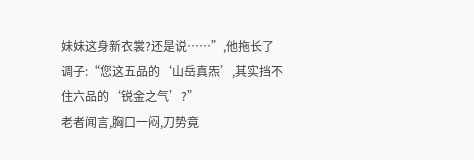妹妹这身新衣裳?还是说……”,他拖长了调子:“您这五品的‘山岳真炁’,其实挡不住六品的‘锐金之气’?”
老者闻言,胸口一闷,刀势竟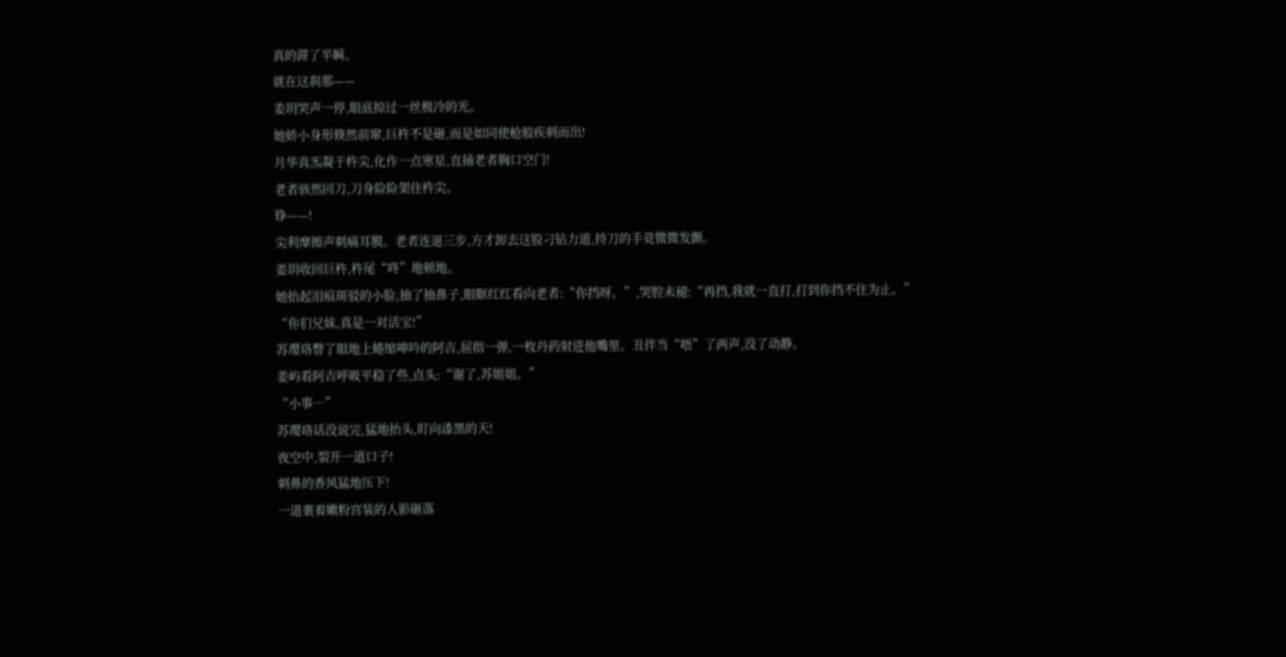真的滞了半瞬。
就在这刹那——
姜玥哭声一停,眼底掠过一丝极冷的光。
她娇小身形倏然前窜,巨杵不是砸,而是如同使枪般疾刺而出!
月华真炁凝于杵尖,化作一点寒星,直捅老者胸口空门!
老者骇然回刀,刀身险险架住杵尖。
铮——!
尖利摩擦声刺痛耳膜。老者连退三步,方才卸去这股刁钻力道,持刀的手竟微微发颤。
姜玥收回巨杵,杵尾“咚”地顿地。
她抬起泪痕斑驳的小脸,抽了抽鼻子,眼眶红红看向老者:“你挡呀。”,哭腔未褪:“再挡,我就一直打,打到你挡不住为止。”
“你们兄妹,真是一对活宝!”
苏璎珞瞥了眼地上蜷缩呻吟的阿吉,屈指一弹,一枚丹药射进他嘴里。丑伴当“唔”了两声,没了动静。
姜屿看阿吉呼吸平稳了些,点头:“谢了,苏姐姐。”
“小事…”
苏璎珞话没说完,猛地抬头,盯向漆黑的天!
夜空中,裂开一道口子!
刺鼻的香风猛地压下!
一道裹着嫩粉宫装的人影砸落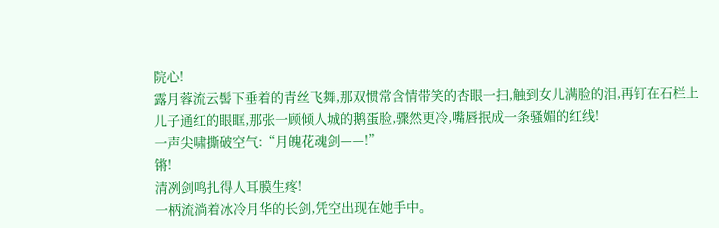院心!
露月蓉流云髻下垂着的青丝飞舞,那双惯常含情带笑的杏眼一扫,触到女儿满脸的泪,再钉在石栏上儿子通红的眼眶,那张一顾倾人城的鹅蛋脸,骤然更冷,嘴唇抿成一条骚媚的红线!
一声尖啸撕破空气:“月魄花魂剑——!”
锵!
清冽剑鸣扎得人耳膜生疼!
一柄流淌着冰冷月华的长剑,凭空出现在她手中。